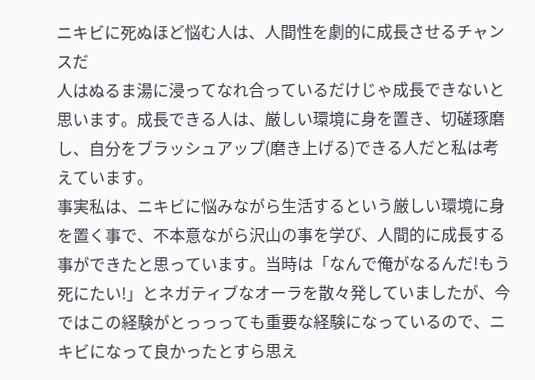ニキビに死ぬほど悩む人は、人間性を劇的に成長させるチャンスだ
人はぬるま湯に浸ってなれ合っているだけじゃ成長できないと思います。成長できる人は、厳しい環境に身を置き、切磋琢磨し、自分をブラッシュアップ(磨き上げる)できる人だと私は考えています。
事実私は、ニキビに悩みながら生活するという厳しい環境に身を置く事で、不本意ながら沢山の事を学び、人間的に成長する事ができたと思っています。当時は「なんで俺がなるんだ!もう死にたい!」とネガティブなオーラを散々発していましたが、今ではこの経験がとっっっても重要な経験になっているので、ニキビになって良かったとすら思え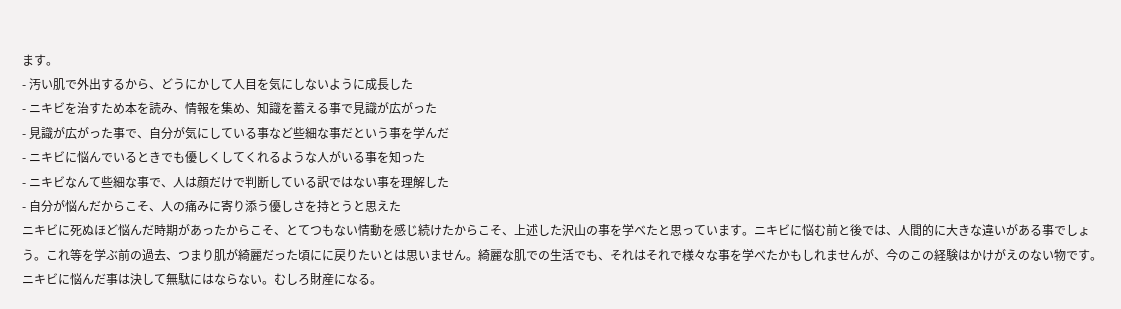ます。
- 汚い肌で外出するから、どうにかして人目を気にしないように成長した
- ニキビを治すため本を読み、情報を集め、知識を蓄える事で見識が広がった
- 見識が広がった事で、自分が気にしている事など些細な事だという事を学んだ
- ニキビに悩んでいるときでも優しくしてくれるような人がいる事を知った
- ニキビなんて些細な事で、人は顔だけで判断している訳ではない事を理解した
- 自分が悩んだからこそ、人の痛みに寄り添う優しさを持とうと思えた
ニキビに死ぬほど悩んだ時期があったからこそ、とてつもない情動を感じ続けたからこそ、上述した沢山の事を学べたと思っています。ニキビに悩む前と後では、人間的に大きな違いがある事でしょう。これ等を学ぶ前の過去、つまり肌が綺麗だった頃にに戻りたいとは思いません。綺麗な肌での生活でも、それはそれで様々な事を学べたかもしれませんが、今のこの経験はかけがえのない物です。
ニキビに悩んだ事は決して無駄にはならない。むしろ財産になる。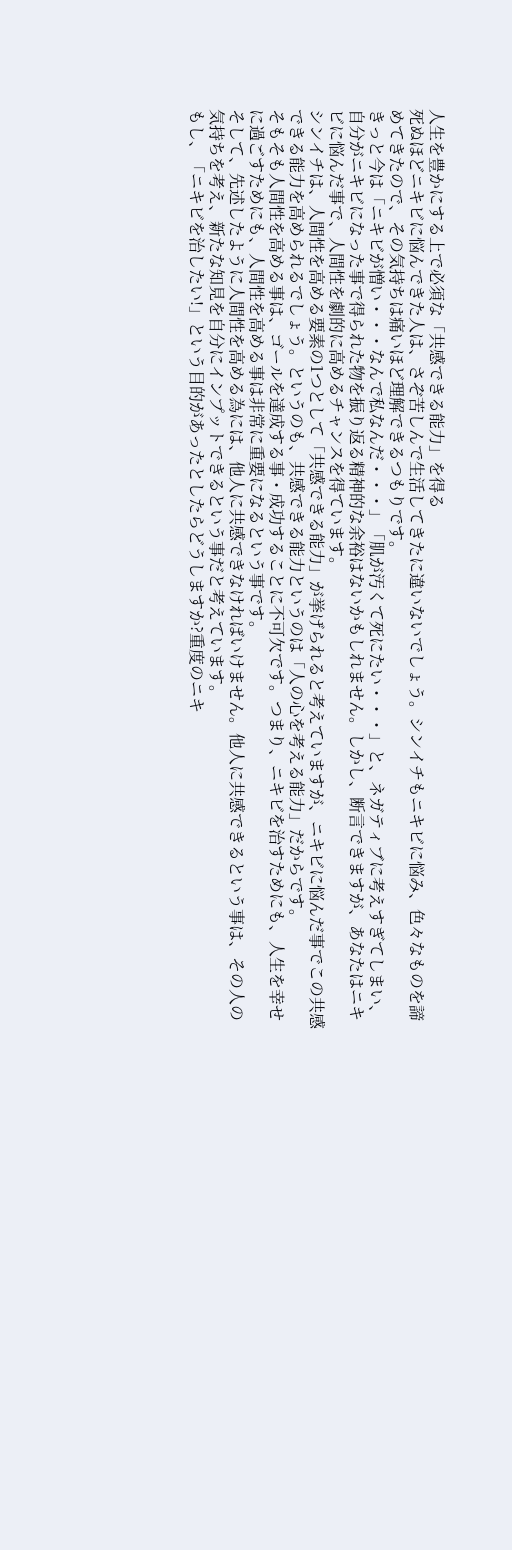人生を豊かにする上で必須な「共感できる能力」を得る
死ぬほどニキビに悩んできた人は、さぞ苦しんで生活してきたに違いないでしょう。シンイチもニキビに悩み、色々なものを諦めてきたので、その気持ちは痛いほど理解できるつもりです。
きっと今は「ニキビが憎い・・・なんで私なんだ・・・」「肌が汚くて死にたい・・・」と、ネガティブに考えすぎてしまい、自分がニキビになった事で得られた物を振り返る精神的な余裕はないかもしれません。しかし、断言できますが、あなたはニキビに悩んだ事で、人間性を劇的に高めるチャンスを得ています。
シンイチは、人間性を高める要素の1つとして「共感できる能力」が挙げられると考えていますが、ニキビに悩んだ事でこの共感できる能力を高められるでしょう。というのも、共感できる能力というのは「人の心を考える能力」だからです。
そもそも人間性を高める事は、ゴールを達成する事・成功することに不可欠です。つまり、ニキビを治すためにも、人生を幸せに過ごすためにも、人間性を高める事は非常に重要になるという事です。
そして、先述したように人間性を高める為には、他人に共感できなければいけません。他人に共感できるという事は、その人の気持ちを考え、新たな知見を自分にインプットできるという事だと考えています。
もし、「ニキビを治したい!」という目的があったとしたらどうしますか?重度のニキ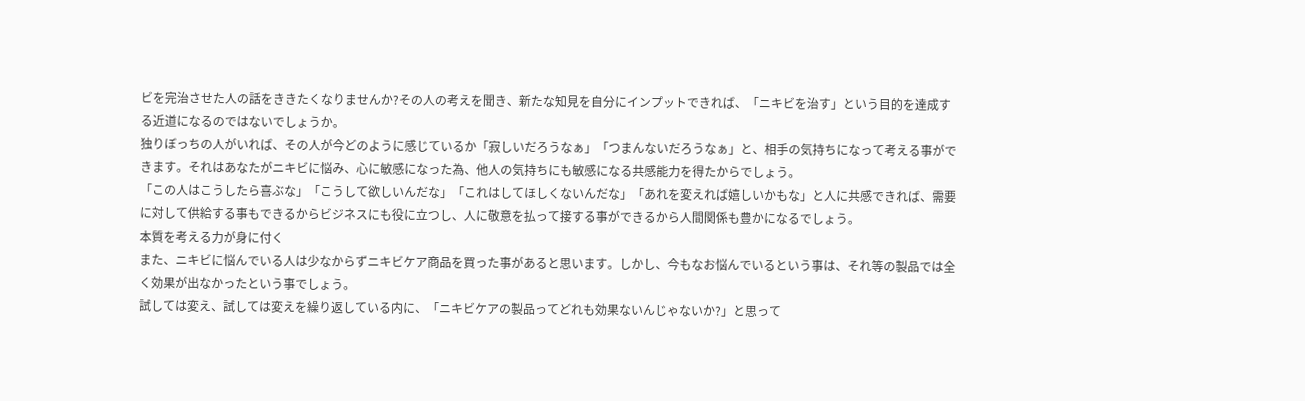ビを完治させた人の話をききたくなりませんか?その人の考えを聞き、新たな知見を自分にインプットできれば、「ニキビを治す」という目的を達成する近道になるのではないでしょうか。
独りぼっちの人がいれば、その人が今どのように感じているか「寂しいだろうなぁ」「つまんないだろうなぁ」と、相手の気持ちになって考える事ができます。それはあなたがニキビに悩み、心に敏感になった為、他人の気持ちにも敏感になる共感能力を得たからでしょう。
「この人はこうしたら喜ぶな」「こうして欲しいんだな」「これはしてほしくないんだな」「あれを変えれば嬉しいかもな」と人に共感できれば、需要に対して供給する事もできるからビジネスにも役に立つし、人に敬意を払って接する事ができるから人間関係も豊かになるでしょう。
本質を考える力が身に付く
また、ニキビに悩んでいる人は少なからずニキビケア商品を買った事があると思います。しかし、今もなお悩んでいるという事は、それ等の製品では全く効果が出なかったという事でしょう。
試しては変え、試しては変えを繰り返している内に、「ニキビケアの製品ってどれも効果ないんじゃないか?」と思って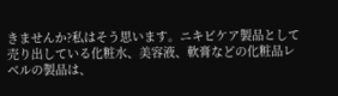きませんか?私はそう思います。ニキビケア製品として売り出している化粧水、美容液、軟膏などの化粧品レベルの製品は、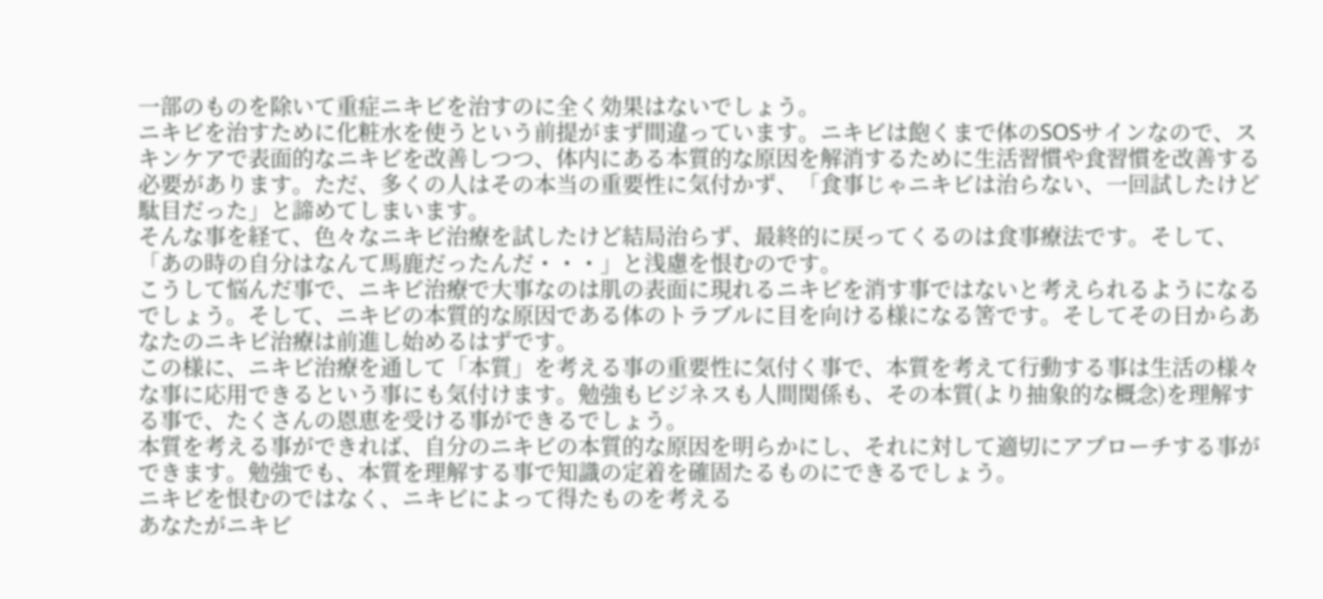一部のものを除いて重症ニキビを治すのに全く効果はないでしょう。
ニキビを治すために化粧水を使うという前提がまず間違っています。ニキビは飽くまで体のSOSサインなので、スキンケアで表面的なニキビを改善しつつ、体内にある本質的な原因を解消するために生活習慣や食習慣を改善する必要があります。ただ、多くの人はその本当の重要性に気付かず、「食事じゃニキビは治らない、一回試したけど駄目だった」と諦めてしまいます。
そんな事を経て、色々なニキビ治療を試したけど結局治らず、最終的に戻ってくるのは食事療法です。そして、「あの時の自分はなんて馬鹿だったんだ・・・」と浅慮を恨むのです。
こうして悩んだ事で、ニキビ治療で大事なのは肌の表面に現れるニキビを消す事ではないと考えられるようになるでしょう。そして、ニキビの本質的な原因である体のトラブルに目を向ける様になる筈です。そしてその日からあなたのニキビ治療は前進し始めるはずです。
この様に、ニキビ治療を通して「本質」を考える事の重要性に気付く事で、本質を考えて行動する事は生活の様々な事に応用できるという事にも気付けます。勉強もビジネスも人間関係も、その本質(より抽象的な概念)を理解する事で、たくさんの恩恵を受ける事ができるでしょう。
本質を考える事ができれば、自分のニキビの本質的な原因を明らかにし、それに対して適切にアプローチする事ができます。勉強でも、本質を理解する事で知識の定着を確固たるものにできるでしょう。
ニキビを恨むのではなく、ニキビによって得たものを考える
あなたがニキビ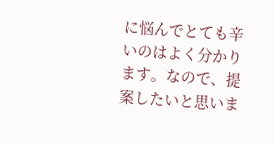に悩んでとても辛いのはよく分かります。なので、提案したいと思いま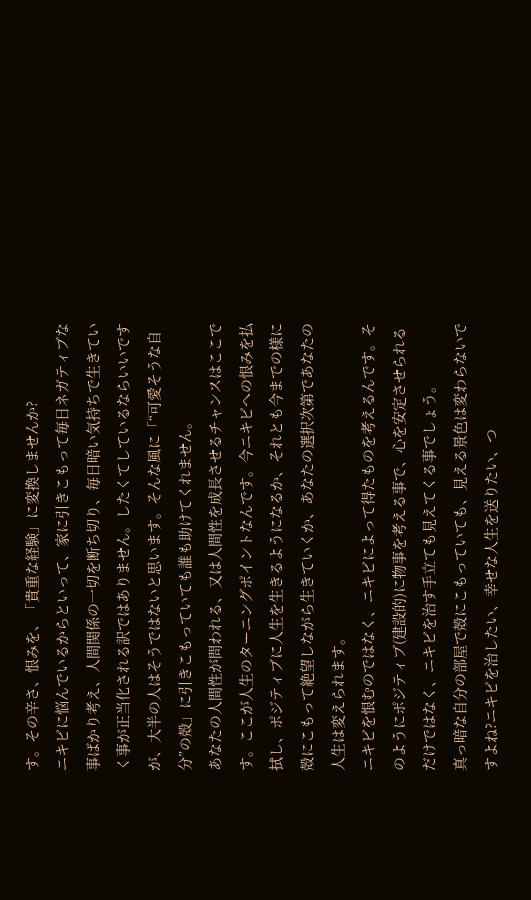す。その辛さ、恨みを、「貴重な経験」に変換しませんか?
ニキビに悩んでいるからといって、家に引きこもって毎日ネガティブな事ばかり考え、人間関係の一切を断ち切り、毎日暗い気持ちで生きていく事が正当化される訳ではありません。したくてしているならいいですが、大半の人はそうではないと思います。そんな風に「“可愛そうな自分”の殻」に引きこもっていても誰も助けてくれません。
あなたの人間性が問われる、又は人間性を成長させるチャンスはここです。ここが人生のターニングポイントなんです。今ニキビへの恨みを払拭し、ポジティブに人生を生きるようになるか、それとも今までの様に殻にこもって絶望しながら生きていくか、あなたの選択次第であなたの人生は変えられます。
ニキビを恨むのではなく、ニキビによって得たものを考えるんです。そのようにポジティブ(建設的)に物事を考える事で、心を安定させられるだけではなく、ニキビを治す手立ても見えてくる事でしょう。
真っ暗な自分の部屋で殻にこもっていても、見える景色は変わらないですよね?ニキビを治したい、幸せな人生を送りたい、つ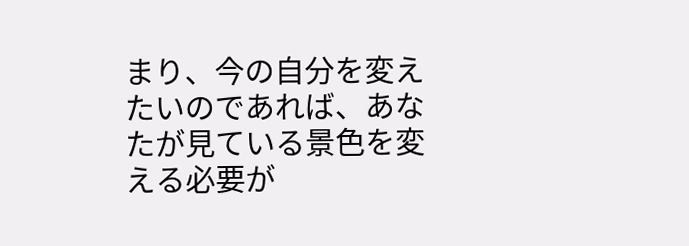まり、今の自分を変えたいのであれば、あなたが見ている景色を変える必要が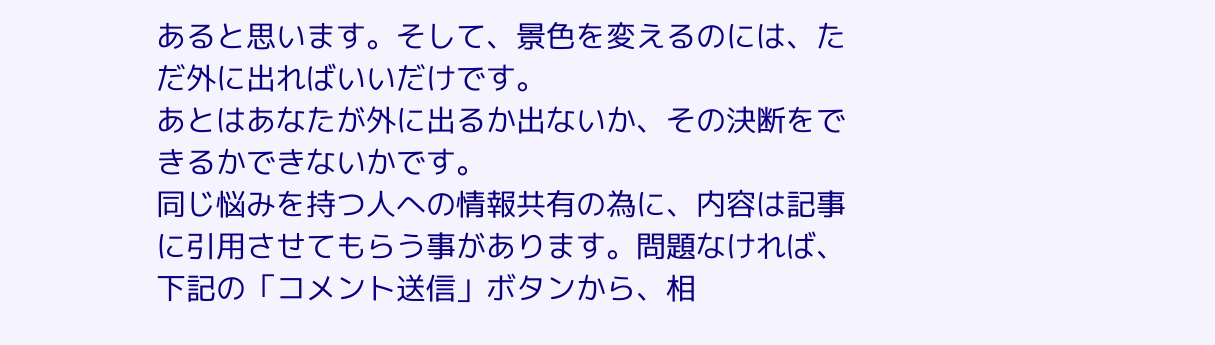あると思います。そして、景色を変えるのには、ただ外に出ればいいだけです。
あとはあなたが外に出るか出ないか、その決断をできるかできないかです。
同じ悩みを持つ人への情報共有の為に、内容は記事に引用させてもらう事があります。問題なければ、下記の「コメント送信」ボタンから、相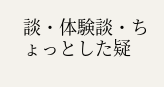談・体験談・ちょっとした疑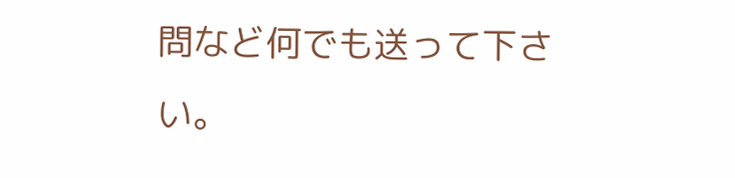問など何でも送って下さい。